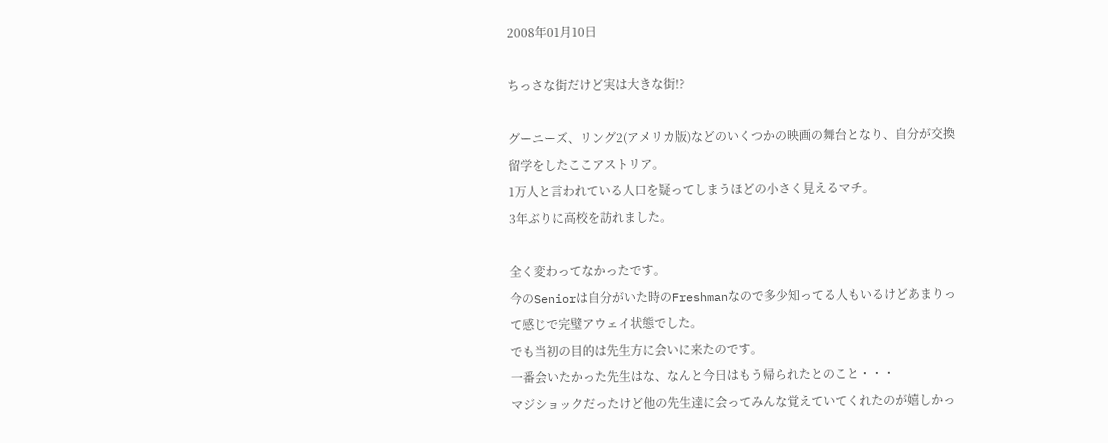2008年01月10日

ちっさな街だけど実は大きな街!?

グーニーズ、リング2(アメリカ版)などのいくつかの映画の舞台となり、自分が交換留学をしたここアストリア。
1万人と言われている人口を疑ってしまうほどの小さく見えるマチ。
3年ぶりに高校を訪れました。

全く変わってなかったです。
今のSeniorは自分がいた時のFreshmanなので多少知ってる人もいるけどあまりって感じで完璧アウェイ状態でした。
でも当初の目的は先生方に会いに来たのです。
一番会いたかった先生はな、なんと今日はもう帰られたとのこと・・・
マジショックだったけど他の先生達に会ってみんな覚えていてくれたのが嬉しかっ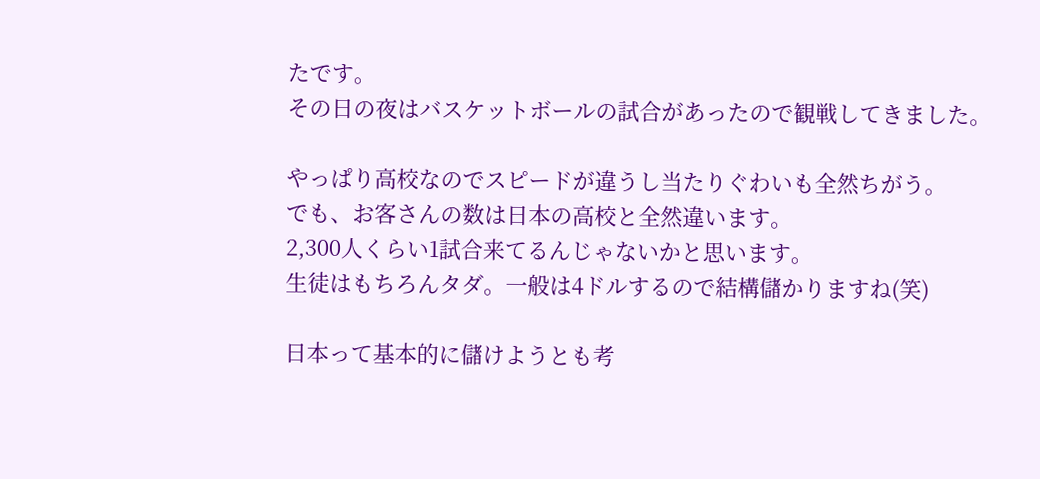たです。
その日の夜はバスケットボールの試合があったので観戦してきました。

やっぱり高校なのでスピードが違うし当たりぐわいも全然ちがう。
でも、お客さんの数は日本の高校と全然違います。
2,300人くらい1試合来てるんじゃないかと思います。
生徒はもちろんタダ。一般は4ドルするので結構儲かりますね(笑)

日本って基本的に儲けようとも考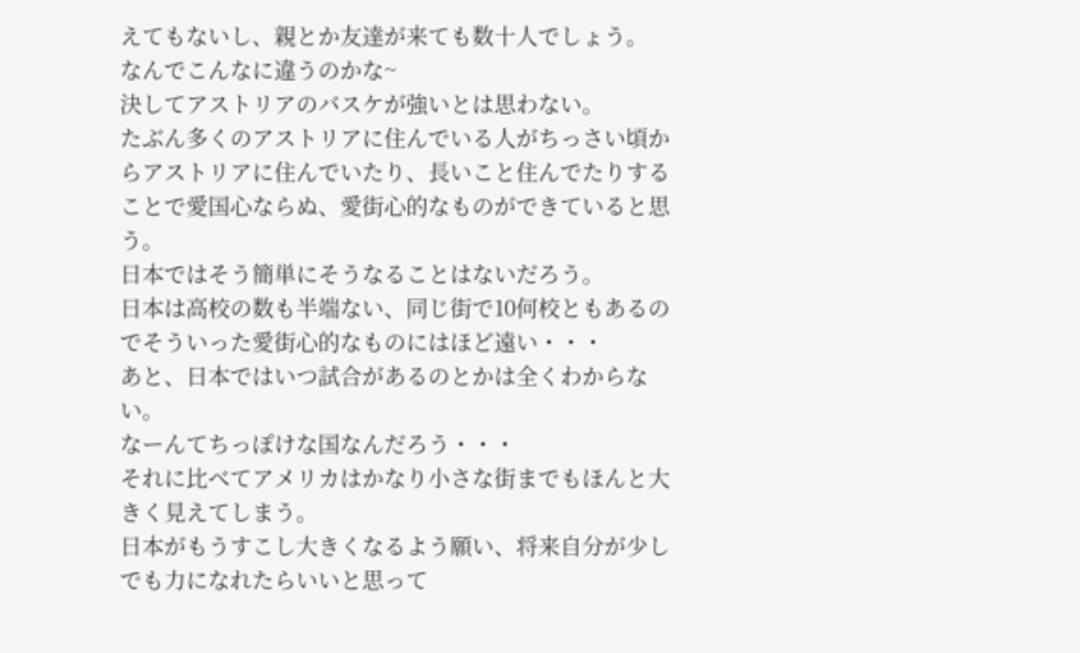えてもないし、親とか友達が来ても数十人でしょう。
なんでこんなに違うのかな~
決してアストリアのバスケが強いとは思わない。
たぶん多くのアストリアに住んでいる人がちっさい頃からアストリアに住んでいたり、長いこと住んでたりすることで愛国心ならぬ、愛街心的なものができていると思う。
日本ではそう簡単にそうなることはないだろう。
日本は高校の数も半端ない、同じ街で10何校ともあるのでそういった愛街心的なものにはほど遠い・・・
あと、日本ではいつ試合があるのとかは全くわからない。
なーんてちっぽけな国なんだろう・・・
それに比べてアメリカはかなり小さな街までもほんと大きく見えてしまう。
日本がもうすこし大きくなるよう願い、将来自分が少しでも力になれたらいいと思って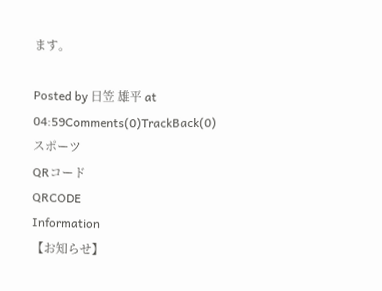ます。

Posted by 日笠 雄平 at 04:59Comments(0)TrackBack(0)スポーツ
QRコード
QRCODE
Information
【お知らせ】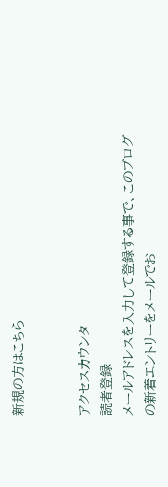新規の方はこちら


アクセスカウンタ
読者登録
メールアドレスを入力して登録する事で、このブログの新着エントリーをメールでお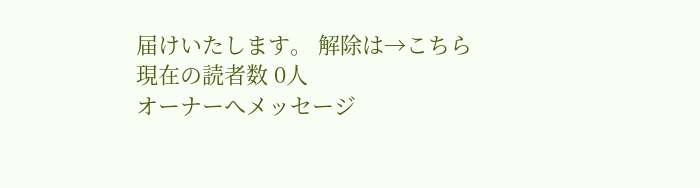届けいたします。 解除は→こちら
現在の読者数 0人
オーナーへメッセージ